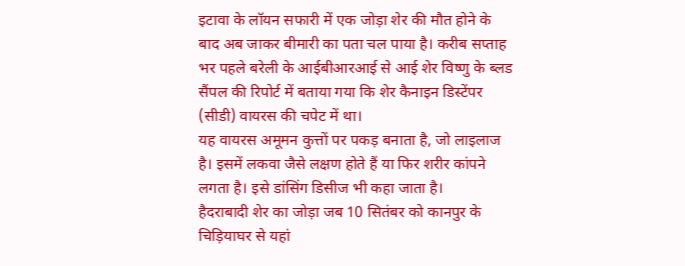इटावा के लॉयन सफारी में एक जोड़ा शेर की मौत होने के बाद अब जाकर बीमारी का पता चल पाया है। करीब सप्ताह भर पहले बरेली के आईबीआरआई से आई शेर विष्णु के ब्लड सैंपल की रिपोर्ट में बताया गया कि शेर कैनाइन डिस्टेंपर (सीडी) वायरस की चपेट में था।
यह वायरस अमूमन कुत्तों पर पकड़ बनाता है, जो लाइलाज है। इसमें लकवा जैसे लक्षण होते हैं या फिर शरीर कांपने लगता है। इसे डांसिंग डिसीज भी कहा जाता है।
हैदराबादी शेर का जोड़ा जब 10 सितंबर को कानपुर के चिड़ियाघर से यहां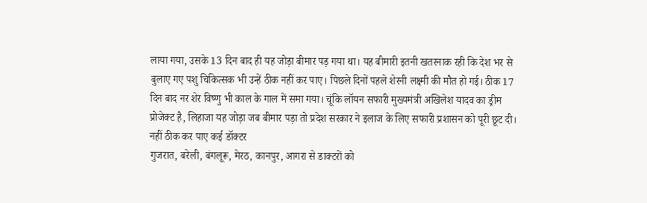लाया गया, उसके 13 दिन बाद ही यह जोड़ा बीमार पड़ गया था। यह बीमारी इतनी खतरनाक रही कि देश भर से बुलाए गए पशु चिकित्सक भी उन्हें ठीक नहीं कर पाए। पिछले दिनों पहले शेरनी लक्ष्मी की मौत हो गई। ठीक 17 दिन बाद नर शेर विष्णु भी काल के गाल में समा गया। चूंकि लॉयन सफारी मुख्यमंत्री अखिलेश यादव का ड्रीम प्रोजेक्ट है, लिहाजा यह जोड़ा जब बीमार पड़ा तो प्रदेश सरकार ने इलाज के लिए सफारी प्रशासन को पूरी छूट दी।
नहीं ठीक कर पाए कई डॉक्टर
गुजरात, बरेली, बंगलूरू, मेरठ, कानपुर, आगरा से डाक्टरों को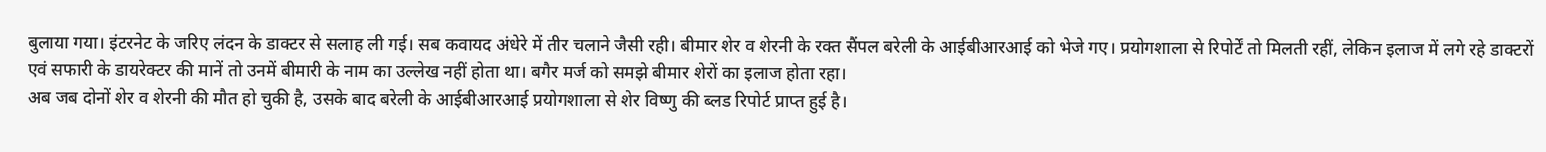बुलाया गया। इंटरनेट के जरिए लंदन के डाक्टर से सलाह ली गई। सब कवायद अंधेरे में तीर चलाने जैसी रही। बीमार शेर व शेरनी के रक्त सैंपल बरेली के आईबीआरआई को भेजे गए। प्रयोगशाला से रिपोर्टें तो मिलती रहीं, लेकिन इलाज में लगे रहे डाक्टरों एवं सफारी के डायरेक्टर की मानें तो उनमें बीमारी के नाम का उल्लेख नहीं होता था। बगैर मर्ज को समझे बीमार शेरों का इलाज होता रहा।
अब जब दोनों शेर व शेरनी की मौत हो चुकी है, उसके बाद बरेली के आईबीआरआई प्रयोगशाला से शेर विष्णु की ब्लड रिपोर्ट प्राप्त हुई है।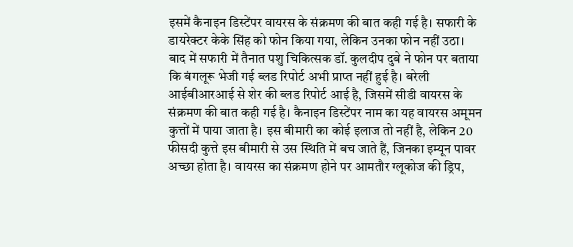इसमें कैनाइन डिस्टेंपर वायरस के संक्रमण की बात कही गई है। सफारी के डायरेक्टर केके सिंह को फोन किया गया, लेकिन उनका फोन नहीं उठा।
बाद में सफारी में तैनात पशु चिकित्सक डॉ. कुलदीप दुबे ने फोन पर बताया कि बंगलूरू भेजी गई ब्लड रिपोर्ट अभी प्राप्त नहीं हुई है। बरेली आईबीआरआई से शेर की ब्लड रिपोर्ट आई है, जिसमें सीडी वायरस के संक्रमण की बात कही गई है। कैनाइन डिस्टेंपर नाम का यह वायरस अमूमन कुत्तों में पाया जाता है। इस बीमारी का कोई इलाज तो नहीं है, लेकिन 20 फीसदी कुत्ते इस बीमारी से उस स्थिति में बच जाते हैं, जिनका इम्यून पावर अच्छा होता है। वायरस का संक्रमण होने पर आमतौर ग्लूकोज की ड्रिप,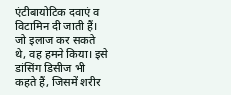एंटीबायोटिक दवाएं व विटामिन दी जाती हैं। जो इलाज कर सकते थे, वह हमने किया। इसे डांसिंग डिसीज भी कहते हैं, जिसमें शरीर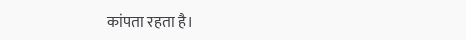कांपता रहता है।